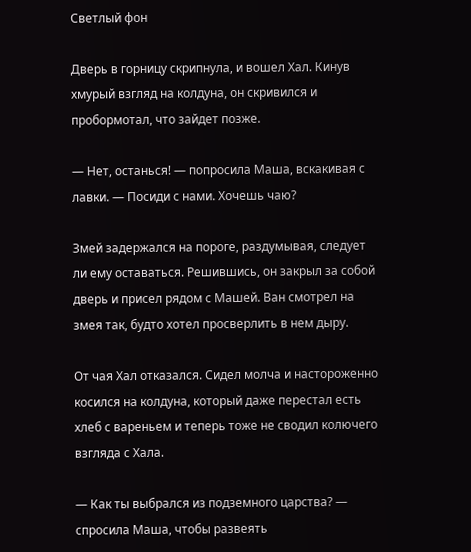Светлый фон

Дверь в горницу скрипнула, и вошел Хал. Кинув хмурый взгляд на колдуна, он скривился и пробормотал, что зайдет позже.

— Нет, останься! — попросила Маша, вскакивая с лавки. — Посиди с нами. Хочешь чаю?

Змей задержался на пороге, раздумывая, следует ли ему оставаться. Решившись, он закрыл за собой дверь и присел рядом с Машей. Ван смотрел на змея так, будто хотел просверлить в нем дыру.

От чая Хал отказался. Сидел молча и настороженно косился на колдуна, который даже перестал есть хлеб с вареньем и теперь тоже не сводил колючего взгляда с Хала.

— Как ты выбрался из подземного царства? — спросила Маша, чтобы развеять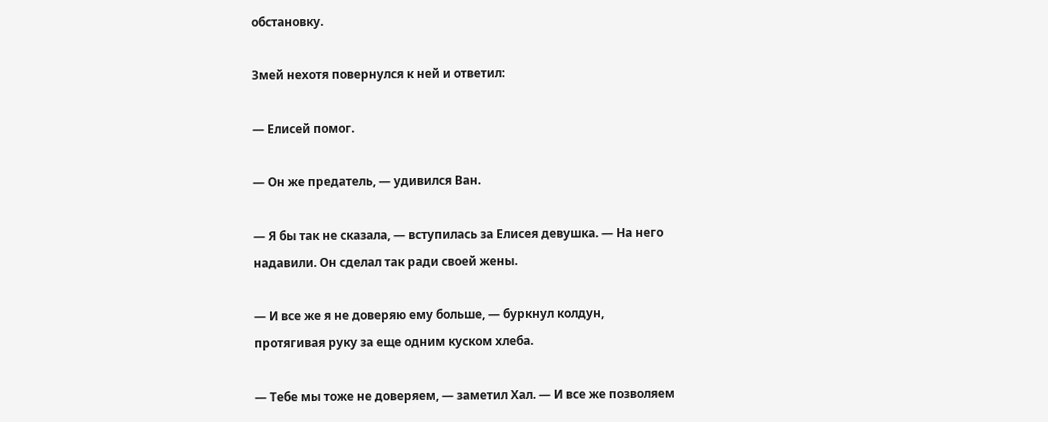обстановку.

Змей нехотя повернулся к ней и ответил:

— Елисей помог.

— Он же предатель, — удивился Ван.

— Я бы так не сказала, — вступилась за Елисея девушка. — На него надавили. Он сделал так ради своей жены.

— И все же я не доверяю ему больше, — буркнул колдун, протягивая руку за еще одним куском хлеба.

— Тебе мы тоже не доверяем, — заметил Хал. — И все же позволяем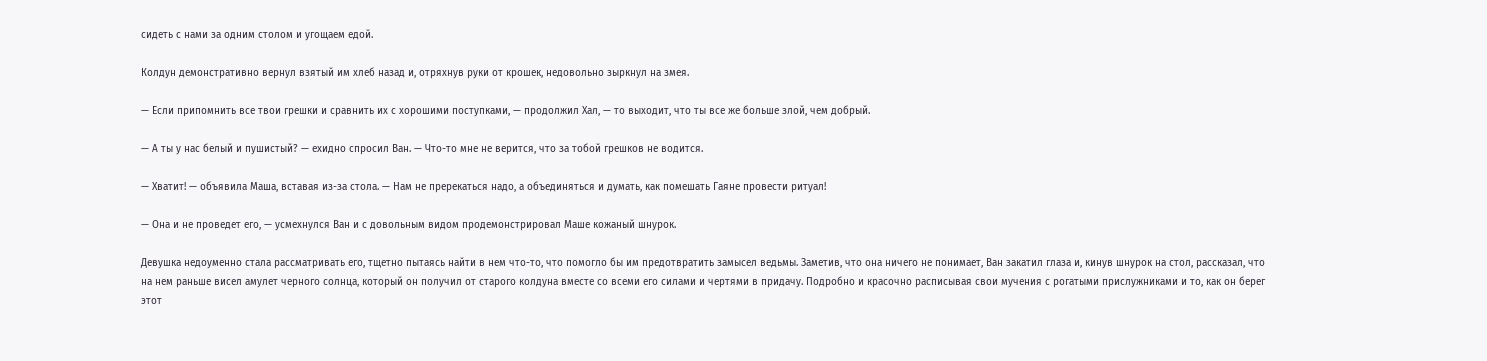сидеть с нами за одним столом и угощаем едой.

Колдун демонстративно вернул взятый им хлеб назад и, отряхнув руки от крошек, недовольно зыркнул на змея.

— Если припомнить все твои грешки и сравнить их с хорошими поступками, — продолжил Хал, — то выходит, что ты все же больше злой, чем добрый.

— А ты у нас белый и пушистый? — ехидно спросил Ван. — Что-то мне не верится, что за тобой грешков не водится.

— Хватит! — объявила Маша, вставая из-за стола. — Нам не пререкаться надо, а объединяться и думать, как помешать Гаяне провести ритуал!

— Она и не проведет его, — усмехнулся Ван и с довольным видом продемонстрировал Маше кожаный шнурок.

Девушка недоуменно стала рассматривать его, тщетно пытаясь найти в нем что-то, что помогло бы им предотвратить замысел ведьмы. Заметив, что она ничего не понимает, Ван закатил глаза и, кинув шнурок на стол, рассказал, что на нем раньше висел амулет черного солнца, который он получил от старого колдуна вместе со всеми его силами и чертями в придачу. Подробно и красочно расписывая свои мучения с рогатыми прислужниками и то, как он берег этот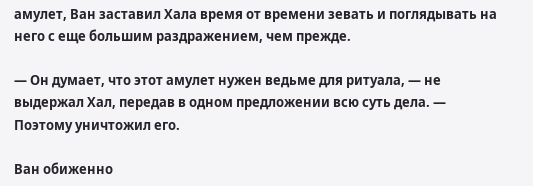амулет, Ван заставил Хала время от времени зевать и поглядывать на него с еще большим раздражением, чем прежде.

— Он думает, что этот амулет нужен ведьме для ритуала, — не выдержал Хал, передав в одном предложении всю суть дела. — Поэтому уничтожил его.

Ван обиженно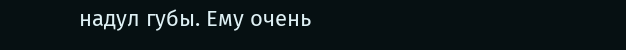надул губы. Ему очень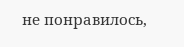не понравилось,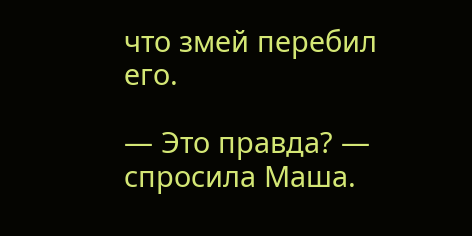что змей перебил его.

— Это правда? — спросила Маша.